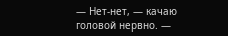— Нет-нет, — качаю головой нервно. —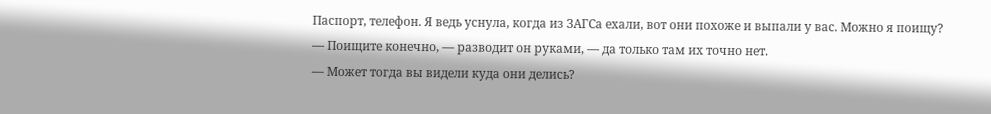Паспорт, телефон. Я ведь уснула, когда из ЗАГСа ехали, вот они похоже и выпали у вас. Можно я поищу?
— Поищите конечно, — разводит он руками, — да только там их точно нет.
— Может тогда вы видели куда они делись?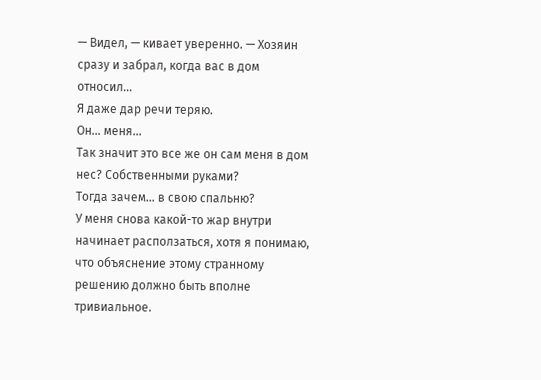— Видел, — кивает уверенно. — Хозяин сразу и забрал, когда вас в дом относил…
Я даже дар речи теряю.
Он… меня…
Так значит это все же он сам меня в дом нес? Собственными руками?
Тогда зачем… в свою спальню?
У меня снова какой-то жар внутри начинает расползаться, хотя я понимаю, что объяснение этому странному решению должно быть вполне тривиальное.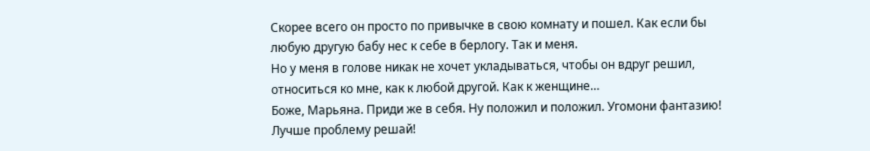Скорее всего он просто по привычке в свою комнату и пошел. Как если бы любую другую бабу нес к себе в берлогу. Так и меня.
Но у меня в голове никак не хочет укладываться, чтобы он вдруг решил, относиться ко мне, как к любой другой. Как к женщине…
Боже, Марьяна. Приди же в себя. Ну положил и положил. Угомони фантазию! Лучше проблему решай!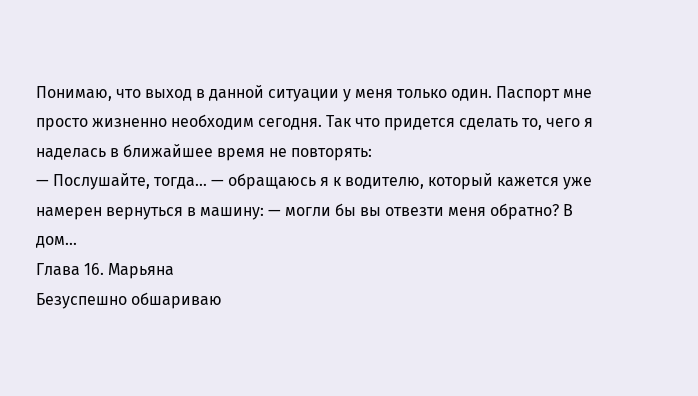Понимаю, что выход в данной ситуации у меня только один. Паспорт мне просто жизненно необходим сегодня. Так что придется сделать то, чего я наделась в ближайшее время не повторять:
— Послушайте, тогда… — обращаюсь я к водителю, который кажется уже намерен вернуться в машину: — могли бы вы отвезти меня обратно? В дом...
Глава 16. Марьяна
Безуспешно обшариваю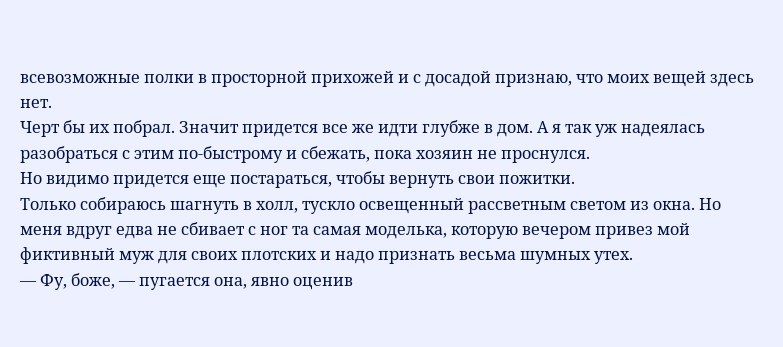всевозможные полки в просторной прихожей и с досадой признаю, что моих вещей здесь нет.
Черт бы их побрал. Значит придется все же идти глубже в дом. А я так уж надеялась разобраться с этим по-быстрому и сбежать, пока хозяин не проснулся.
Но видимо придется еще постараться, чтобы вернуть свои пожитки.
Только собираюсь шагнуть в холл, тускло освещенный рассветным светом из окна. Но меня вдруг едва не сбивает с ног та самая моделька, которую вечером привез мой фиктивный муж для своих плотских и надо признать весьма шумных утех.
— Фу, боже, — пугается она, явно оценив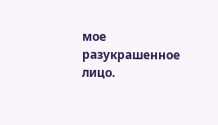мое разукрашенное лицо.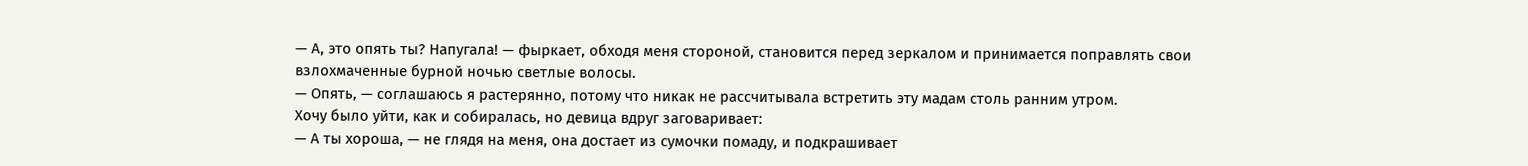— А, это опять ты? Напугала! — фыркает, обходя меня стороной, становится перед зеркалом и принимается поправлять свои взлохмаченные бурной ночью светлые волосы.
— Опять, — соглашаюсь я растерянно, потому что никак не рассчитывала встретить эту мадам столь ранним утром.
Хочу было уйти, как и собиралась, но девица вдруг заговаривает:
— А ты хороша, — не глядя на меня, она достает из сумочки помаду, и подкрашивает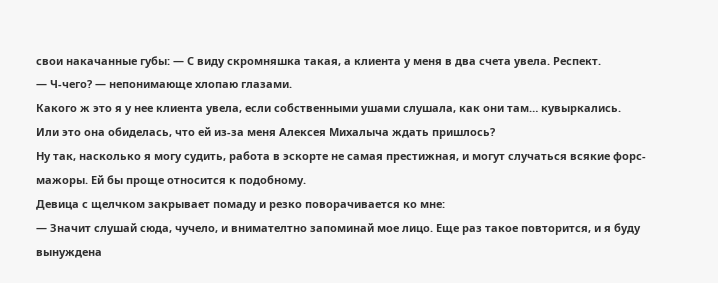свои накачанные губы: — С виду скромняшка такая, а клиента у меня в два счета увела. Респект.
— Ч-чего? — непонимающе хлопаю глазами.
Какого ж это я у нее клиента увела, если собственными ушами слушала, как они там… кувыркались.
Или это она обиделась, что ей из-за меня Алексея Михалыча ждать пришлось?
Ну так, насколько я могу судить, работа в эскорте не самая престижная, и могут случаться всякие форс-мажоры. Ей бы проще относится к подобному.
Девица с щелчком закрывает помаду и резко поворачивается ко мне:
— Значит слушай сюда, чучело, и внимателтно запоминай мое лицо. Еще раз такое повторится, и я буду вынуждена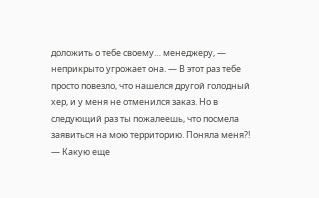доложить о тебе своему… менеджеру, — неприкрыто угрожает она. — В этот раз тебе просто повезло, что нашелся другой голодный хер, и у меня не отменился заказ. Но в следующий раз ты пожалеешь, что посмела заявиться на мою территорию. Поняла меня?!
— Какую еще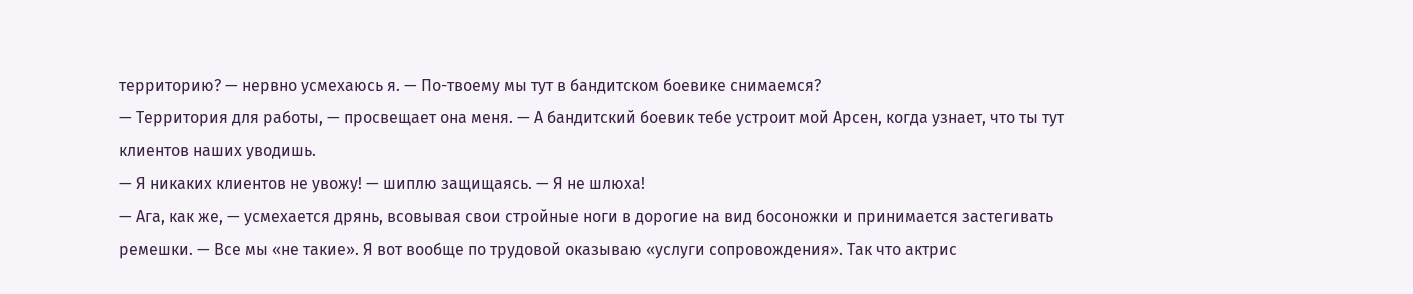территорию? — нервно усмехаюсь я. — По-твоему мы тут в бандитском боевике снимаемся?
— Территория для работы, — просвещает она меня. — А бандитский боевик тебе устроит мой Арсен, когда узнает, что ты тут клиентов наших уводишь.
— Я никаких клиентов не увожу! — шиплю защищаясь. — Я не шлюха!
— Ага, как же, — усмехается дрянь, всовывая свои стройные ноги в дорогие на вид босоножки и принимается застегивать ремешки. — Все мы «не такие». Я вот вообще по трудовой оказываю «услуги сопровождения». Так что актрис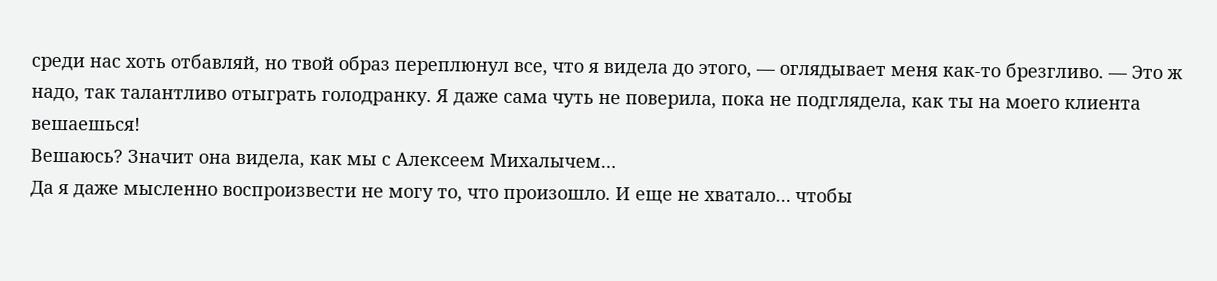среди нас хоть отбавляй, но твой образ переплюнул все, что я видела до этого, — оглядывает меня как-то брезгливо. — Это ж надо, так талантливо отыграть голодранку. Я даже сама чуть не поверила, пока не подглядела, как ты на моего клиента вешаешься!
Вешаюсь? Значит она видела, как мы с Алексеем Михалычем…
Да я даже мысленно воспроизвести не могу то, что произошло. И еще не хватало… чтобы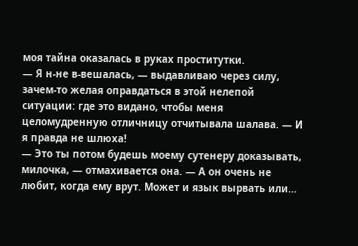моя тайна оказалась в руках проститутки.
— Я н-не в-вешалась, — выдавливаю через силу, зачем-то желая оправдаться в этой нелепой ситуации: где это видано, чтобы меня целомудренную отличницу отчитывала шалава. — И я правда не шлюха!
— Это ты потом будешь моему сутенеру доказывать, милочка, — отмахивается она. — А он очень не любит, когда ему врут. Может и язык вырвать или…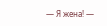— Я жена! —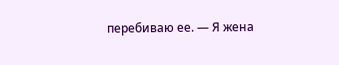перебиваю ее. — Я жена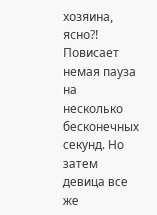хозяина, ясно?!
Повисает немая пауза на несколько бесконечных секунд. Но затем девица все же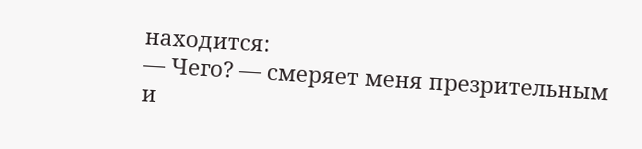находится:
— Чего? — смеряет меня презрительным и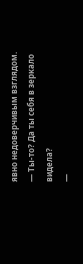явно недоверчивым взглядом. — Ты-то? Да ты себя в зеркало видела?
—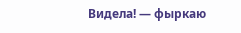Видела! — фыркаю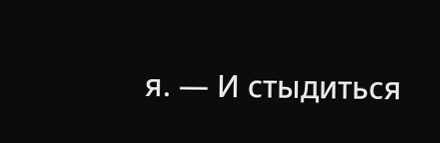я. — И стыдиться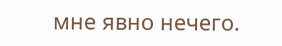мне явно нечего.